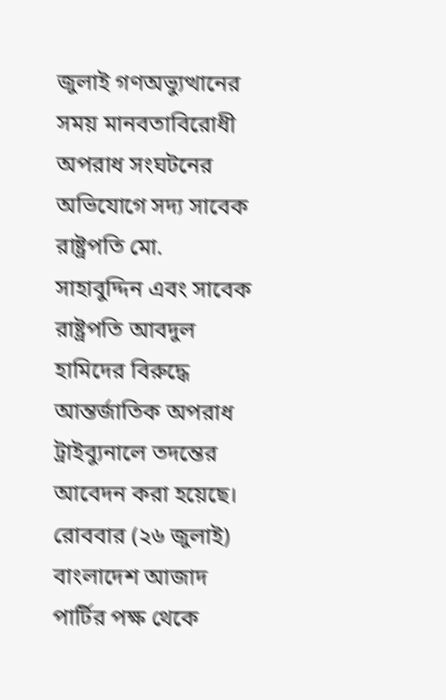জুলাই গণঅভ্যুত্থানের সময় মানবতাবিরোধী অপরাধ সংঘটনের অভিযোগে সদ্য সাবেক রাষ্ট্রপতি মো. সাহাবুদ্দিন এবং সাবেক রাষ্ট্রপতি আবদুল হামিদের বিরুদ্ধে আন্তর্জাতিক অপরাধ ট্রাইব্যুনালে তদন্তের আবেদন করা হয়েছে।
রোববার (২৬ জুলাই) বাংলাদেশ আজাদ পার্টির পক্ষ থেকে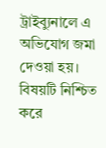ট্রাইব্যুনালে এ অভিযোগ জমা দেওয়া হয়।
বিষয়টি নিশ্চিত করে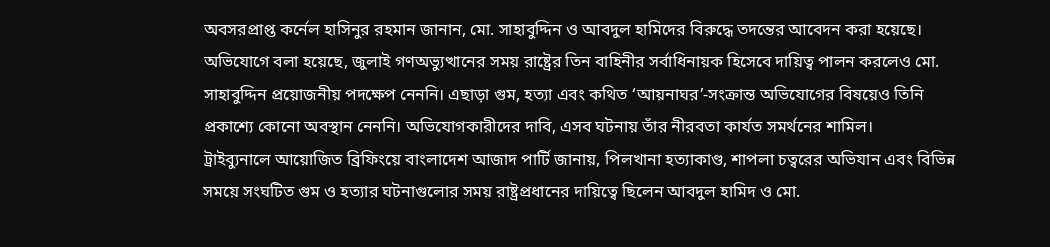অবসরপ্রাপ্ত কর্নেল হাসিনুর রহমান জানান, মো. সাহাবুদ্দিন ও আবদুল হামিদের বিরুদ্ধে তদন্তের আবেদন করা হয়েছে। অভিযোগে বলা হয়েছে, জুলাই গণঅভ্যুত্থানের সময় রাষ্ট্রের তিন বাহিনীর সর্বাধিনায়ক হিসেবে দায়িত্ব পালন করলেও মো. সাহাবুদ্দিন প্রয়োজনীয় পদক্ষেপ নেননি। এছাড়া গুম, হত্যা এবং কথিত ‘আয়নাঘর’-সংক্রান্ত অভিযোগের বিষয়েও তিনি প্রকাশ্যে কোনো অবস্থান নেননি। অভিযোগকারীদের দাবি, এসব ঘটনায় তাঁর নীরবতা কার্যত সমর্থনের শামিল।
ট্রাইব্যুনালে আয়োজিত ব্রিফিংয়ে বাংলাদেশ আজাদ পার্টি জানায়, পিলখানা হত্যাকাণ্ড, শাপলা চত্বরের অভিযান এবং বিভিন্ন সময়ে সংঘটিত গুম ও হত্যার ঘটনাগুলোর সময় রাষ্ট্রপ্রধানের দায়িত্বে ছিলেন আবদুল হামিদ ও মো.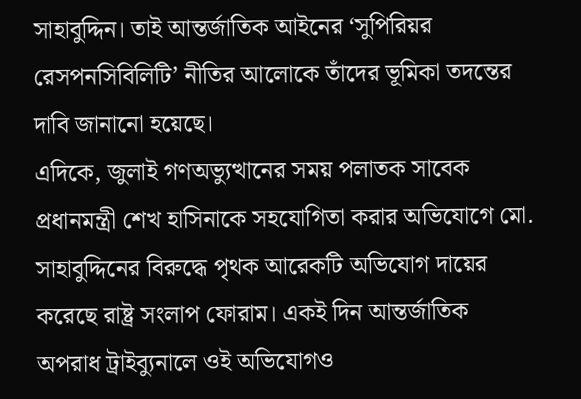সাহাবুদ্দিন। তাই আন্তর্জাতিক আইনের ‘সুপিরিয়র রেসপনসিবিলিটি’ নীতির আলোকে তাঁদের ভূমিকা তদন্তের দাবি জানানো হয়েছে।
এদিকে, জুলাই গণঅভ্যুত্থানের সময় পলাতক সাবেক প্রধানমন্ত্রী শেখ হাসিনাকে সহযোগিতা করার অভিযোগে মো. সাহাবুদ্দিনের বিরুদ্ধে পৃথক আরেকটি অভিযোগ দায়ের করেছে রাষ্ট্র সংলাপ ফোরাম। একই দিন আন্তর্জাতিক অপরাধ ট্রাইব্যুনালে ওই অভিযোগও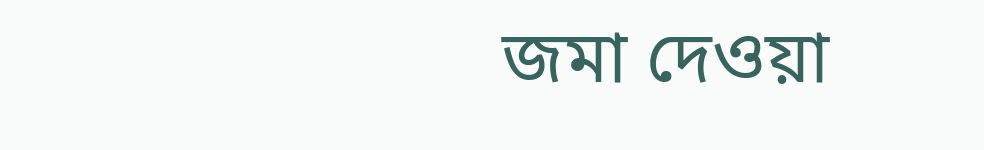জমা দেওয়া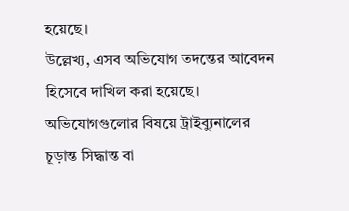হয়েছে।
উল্লেখ্য, এসব অভিযোগ তদন্তের আবেদন হিসেবে দাখিল করা হয়েছে। অভিযোগগুলোর বিষয়ে ট্রাইব্যুনালের চূড়ান্ত সিদ্ধান্ত বা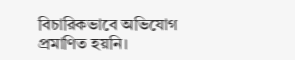বিচারিকভাবে অভিযোগ প্রমাণিত হয়নি।